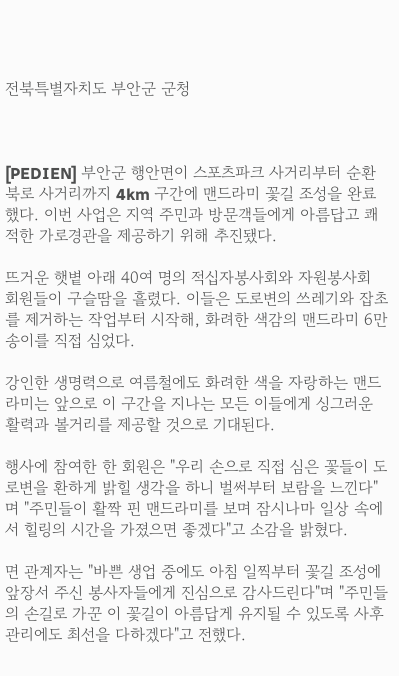전북특별자치도 부안군 군청



[PEDIEN] 부안군 행안면이 스포츠파크 사거리부터 순환북로 사거리까지 4km 구간에 맨드라미 꽃길 조성을 완료했다. 이번 사업은 지역 주민과 방문객들에게 아름답고 쾌적한 가로경관을 제공하기 위해 추진됐다.

뜨거운 햇볕 아래 40여 명의 적십자봉사회와 자원봉사회 회원들이 구슬땀을 흘렸다. 이들은 도로변의 쓰레기와 잡초를 제거하는 작업부터 시작해, 화려한 색감의 맨드라미 6만 송이를 직접 심었다.

강인한 생명력으로 여름철에도 화려한 색을 자랑하는 맨드라미는 앞으로 이 구간을 지나는 모든 이들에게 싱그러운 활력과 볼거리를 제공할 것으로 기대된다.

행사에 참여한 한 회원은 "우리 손으로 직접 심은 꽃들이 도로변을 환하게 밝힐 생각을 하니 벌써부터 보람을 느낀다"며 "주민들이 활짝 핀 맨드라미를 보며 잠시나마 일상 속에서 힐링의 시간을 가졌으면 좋겠다"고 소감을 밝혔다.

면 관계자는 "바쁜 생업 중에도 아침 일찍부터 꽃길 조성에 앞장서 주신 봉사자들에게 진심으로 감사드린다"며 "주민들의 손길로 가꾼 이 꽃길이 아름답게 유지될 수 있도록 사후 관리에도 최선을 다하겠다"고 전했다.